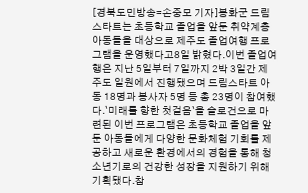[경북도민방송=손중모 기자]봉화군 드림스타트는 초등학교 졸업을 앞둔 취약계층 아동들을 대상으로 제주도 졸업여행 프로그램을 운영했다고8일 밝혔다.이번 졸업여행은 지난 5일부터 7일까지 2박 3일간 제주도 일원에서 진행됐으며 드림스타트 아동 18명과 봉사자 5명 등 총 23명이 참여했다.`미래를 향한 첫걸음`을 슬로건으로 마련된 이번 프로그램은 초등학교 졸업을 앞둔 아동들에게 다양한 문화체험 기회를 제공하고 새로운 환경에서의 경험을 통해 청소년기로의 건강한 성장을 지원하기 위해 기획됐다.참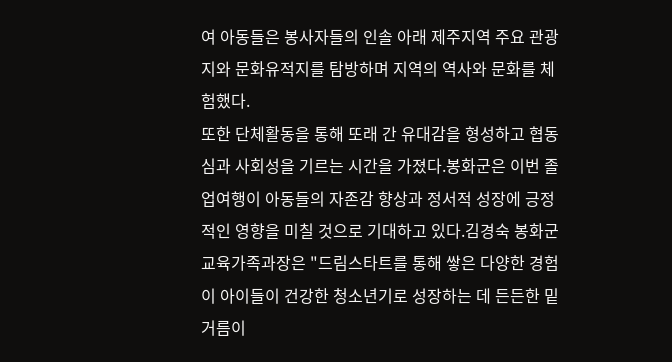여 아동들은 봉사자들의 인솔 아래 제주지역 주요 관광지와 문화유적지를 탐방하며 지역의 역사와 문화를 체험했다.
또한 단체활동을 통해 또래 간 유대감을 형성하고 협동심과 사회성을 기르는 시간을 가졌다.봉화군은 이번 졸업여행이 아동들의 자존감 향상과 정서적 성장에 긍정적인 영향을 미칠 것으로 기대하고 있다.김경숙 봉화군 교육가족과장은 "드림스타트를 통해 쌓은 다양한 경험이 아이들이 건강한 청소년기로 성장하는 데 든든한 밑거름이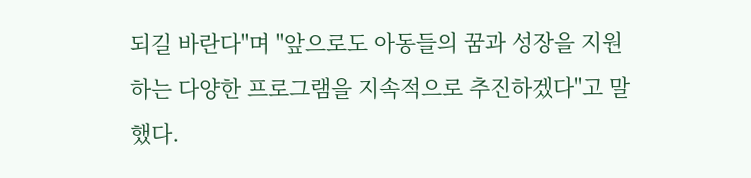되길 바란다"며 "앞으로도 아동들의 꿈과 성장을 지원하는 다양한 프로그램을 지속적으로 추진하겠다"고 말했다.